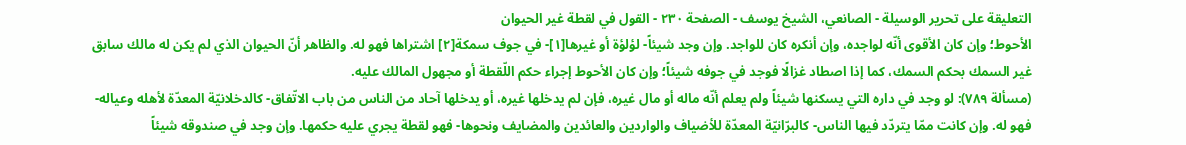التعليقة على تحرير الوسيلة - الصانعي، الشيخ يوسف - الصفحة ٢٣٠ - القول في لقطة غير الحيوان
الأحوط؛ وإن كان الأقوى أنّه لواجده، وإن أنكره كان للواجد. وإن وجد شيئاً- لؤلؤة أو غيرها[١]- في جوف سمكة[٢] اشتراها فهو له. والظاهر أنّ الحيوان الذي لم يكن له مالك سابق غير السمك بحكم السمك، كما إذا اصطاد غزالًا فوجد في جوفه شيئاً؛ وإن كان الأحوط إجراء حكم اللّقطة أو مجهول المالك عليه.
(مسألة ٧٨٩): لو وجد في داره التي يسكنها شيئاً ولم يعلم أنّه ماله أو مال غيره، فإن لم يدخلها غيره، أو يدخلها آحاد من الناس من باب الاتّفاق- كالدخلانيّة المعدّة لأهله وعياله- فهو له. وإن كانت ممّا يتردّد فيها الناس- كالبرّانيّة المعدّة للأضياف والواردين والعائدين والمضايف ونحوها- فهو لقطة يجري عليه حكمها. وإن وجد في صندوقه شيئاً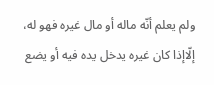ولم يعلم أنّه ماله أو مال غيره فهو له، إلّاإذا كان غيره يدخل يده فيه أو يضع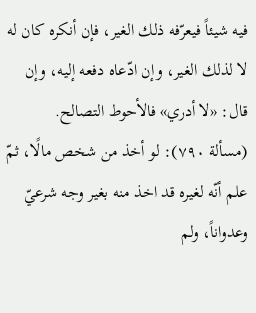فيه شيئاً فيعرّفه ذلك الغير، فإن أنكره كان له لا لذلك الغير، وإن ادّعاه دفعه إليه، وإن قال: «لا أدري» فالأحوط التصالح.
(مسألة ٧٩٠): لو أخذ من شخص مالًا، ثمّ علم أنّه لغيره قد اخذ منه بغير وجه شرعيّ وعدواناً، ولم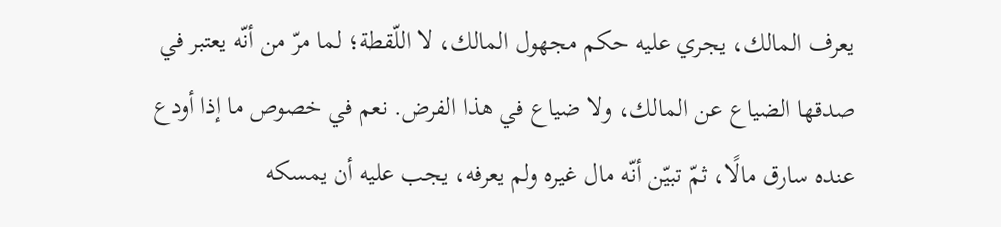يعرف المالك، يجري عليه حكم مجهول المالك، لا اللّقطة؛ لما مرّ من أنّه يعتبر في صدقها الضياع عن المالك، ولا ضياع في هذا الفرض. نعم في خصوص ما إذا أودع عنده سارق مالًا، ثمّ تبيّن أنّه مال غيره ولم يعرفه، يجب عليه أن يمسكه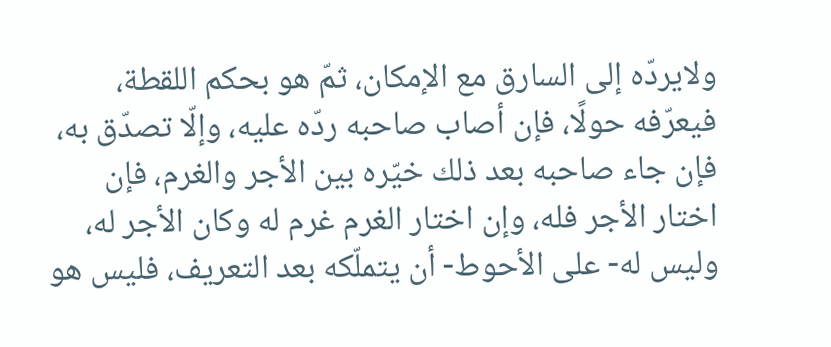ولايردّه إلى السارق مع الإمكان، ثمّ هو بحكم اللقطة، فيعرّفه حولًا، فإن أصاب صاحبه ردّه عليه، وإلّا تصدّق به، فإن جاء صاحبه بعد ذلك خيّره بين الأجر والغرم، فإن اختار الأجر فله، وإن اختار الغرم غرم له وكان الأجر له، وليس له- على الأحوط- أن يتملّكه بعد التعريف، فليس هو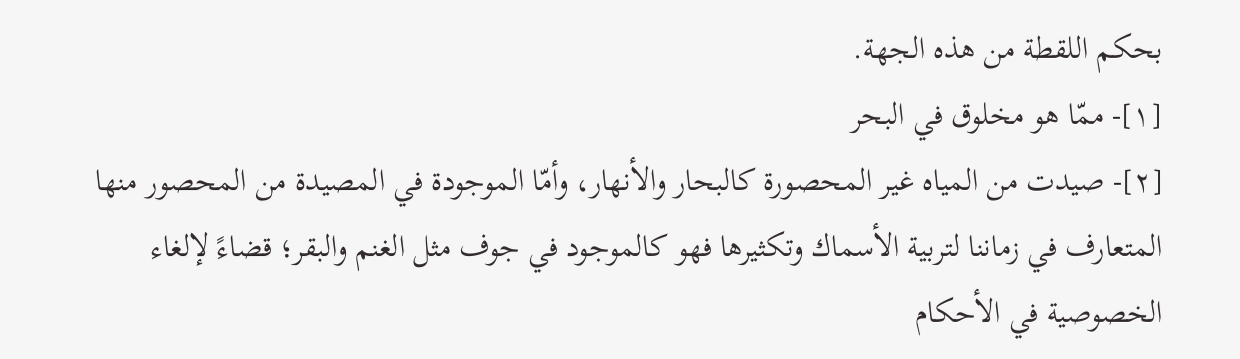بحكم اللقطة من هذه الجهة.
[١]- ممّا هو مخلوق في البحر
[٢]- صيدت من المياه غير المحصورة كالبحار والأنهار، وأمّا الموجودة في المصيدة من المحصور منها المتعارف في زماننا لتربية الأسماك وتكثيرها فهو كالموجود في جوف مثل الغنم والبقر؛ قضاءً لإلغاء الخصوصية في الأحكام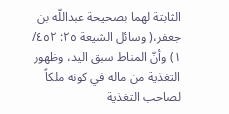الثابتة لهما بصحيحة عبداللّه بن جعفر،( وسائل الشيعة ٢٥: ٤٥٢/ ١) وأنّ المناط سبق اليد، وظهور التغذية من ماله في كونه ملكاً لصاحب التغذية